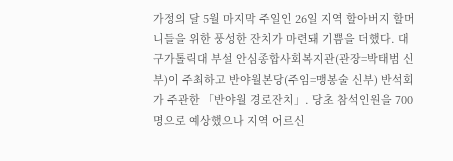가정의 달 5월 마지막 주일인 26일 지역 할아버지 할머니들을 위한 풍성한 잔치가 마련돼 기쁨을 더했다. 대구가톨릭대 부설 안심종합사회복지관(관장=박태범 신부)이 주최하고 반야월본당(주임=맹봉술 신부) 반석회가 주관한 「반야월 경로잔치」. 당초 참석인원을 700명으로 예상했으나 지역 어르신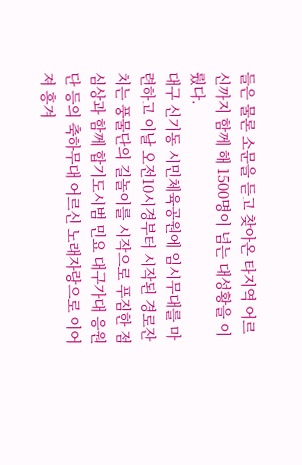들은 물론 소문을 듣고 찾아온 타지역 어르신까지 함께 해 1500명이 넘는 대성황을 이뤘다.
대구 신기동 시민체육공원에 임시무대를 마련하고 이날 오전10시경부터 시작된 경로잔치는 풍물단의 길놀이를 시작으로 푸짐한 점심상과 함께 합기도시범 민요 대구가대 응원단 등의 축하무대 어르신 노래자랑으로 이어져 흥겨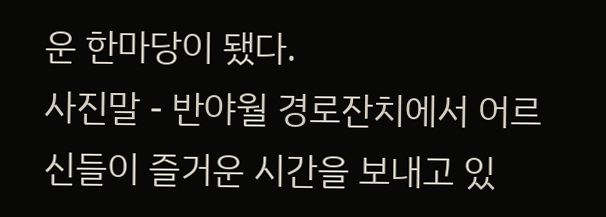운 한마당이 됐다.
사진말 - 반야월 경로잔치에서 어르신들이 즐거운 시간을 보내고 있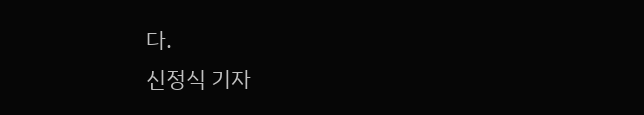다.
신정식 기자